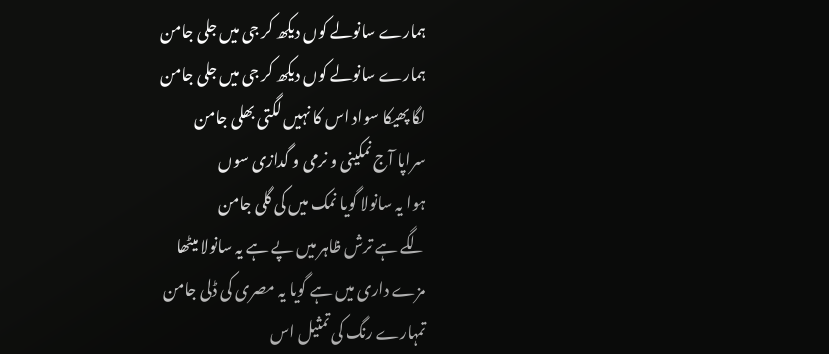ہمارے سانولے کوں دیکھ کر جی میں جلی جامن
ہمارے سانولے کوں دیکھ کر جی میں جلی جامن
لگا پھیکا سواد اس کا نہیں لگتی بھلی جامن
سراپا آج نمکینی و نرمی و گدازی سوں
ہوا یہ سانولا گویا نمک میں کی گلی جامن
لگے ہے ترش ظاہر میں پے ہے یہ سانولا میٹھا
مزے داری میں ہے گویا یہ مصری کی ڈلی جامن
تمہارے رنگ کی تمثیل اس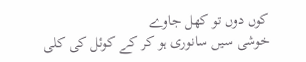کوں دوں تو کھل جاوے
خوشی سیں سانوری ہو کر کے کوئل کی کلی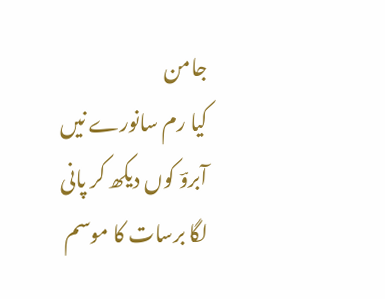جامن
کیا رم سانورے نیں آبروؔ کوں دیکھ کر پانی
لگا برسات کا موسم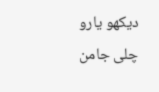دیکھو یارو چلی جامن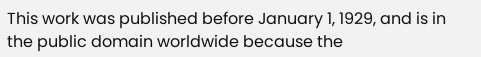This work was published before January 1, 1929, and is in the public domain worldwide because the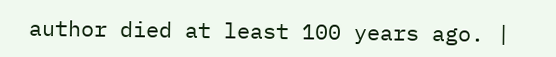author died at least 100 years ago. |